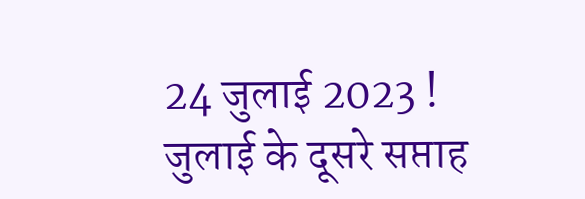24 जुलाई 2023 ! जुलाई के दूसरे सप्ताह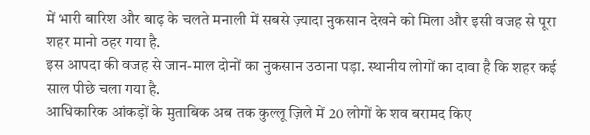में भारी बारिश और बाढ़ के चलते मनाली में सबसे ज़्यादा नुकसान देखने को मिला और इसी वजह से पूरा शहर मानो ठहर गया है.
इस आपदा की वजह से जान-माल दोनों का नुकसान उठाना पड़ा. स्थानीय लोगों का दावा है कि शहर कई साल पीछे चला गया है.
आधिकारिक आंकड़ों के मुताबिक अब तक कुल्लू ज़िले में 20 लोगों के शव बरामद किए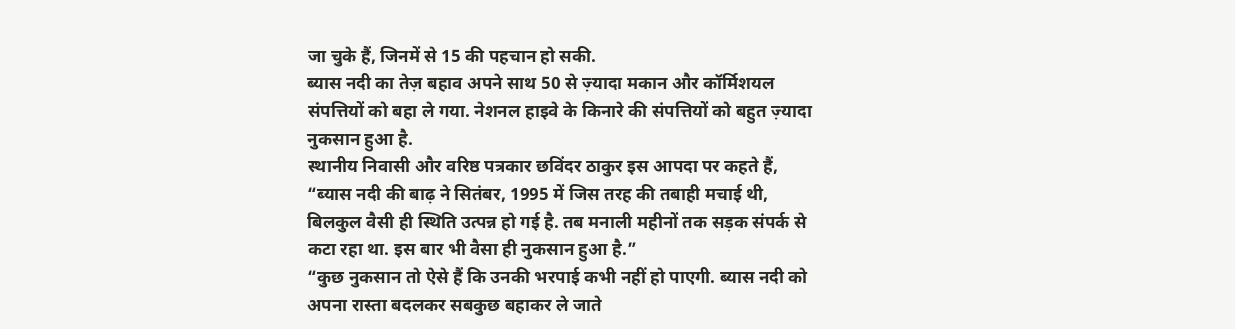जा चुके हैं, जिनमें से 15 की पहचान हो सकी.
ब्यास नदी का तेज़ बहाव अपने साथ 50 से ज़्यादा मकान और कॉर्मिशयल संपत्तियों को बहा ले गया. नेशनल हाइवे के किनारे की संपत्तियों को बहुत ज़्यादा नुकसान हुआ है.
स्थानीय निवासी और वरिष्ठ पत्रकार छविंदर ठाकुर इस आपदा पर कहते हैं, “ब्यास नदी की बाढ़ ने सितंबर, 1995 में जिस तरह की तबाही मचाई थी, बिलकुल वैसी ही स्थिति उत्पन्न हो गई है. तब मनाली महीनों तक सड़क संपर्क से कटा रहा था. इस बार भी वैसा ही नुकसान हुआ है.”
“कुछ नुकसान तो ऐसे हैं कि उनकी भरपाई कभी नहीं हो पाएगी. ब्यास नदी को अपना रास्ता बदलकर सबकुछ बहाकर ले जाते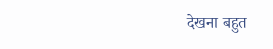देखना बहुत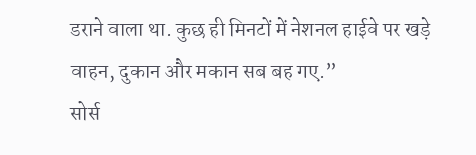डराने वाला था. कुछ ही मिनटों में नेशनल हाईवे पर खड़े वाहन, दुकान और मकान सब बह गए.”
सोर्स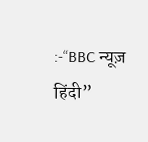:-“BBC न्यूज़ हिंदी”